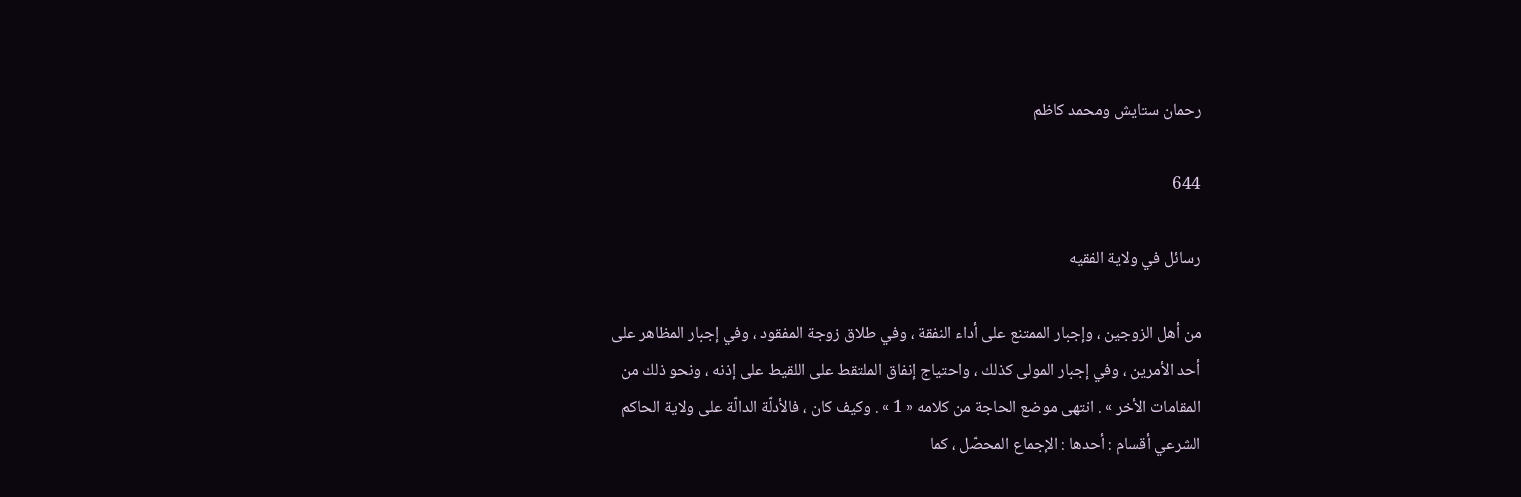رحمان ستايش ومحمد كاظم

644

رسائل في ولاية الفقيه

من أهل الزوجين ، وإجبار الممتنع على أداء النفقة ، وفي طلاق زوجة المفقود ، وفي إجبار المظاهر على أحد الأمرين ، وفي إجبار المولى كذلك ، واحتياج إنفاق الملتقط على اللقيط على إذنه ، ونحو ذلك من المقامات الأخر » . انتهى موضع الحاجة من كلامه « 1 » . وكيف كان ، فالأدلّة الدالّة على ولاية الحاكم الشرعي أقسام : أحدها : الإجماع المحصّل ، كما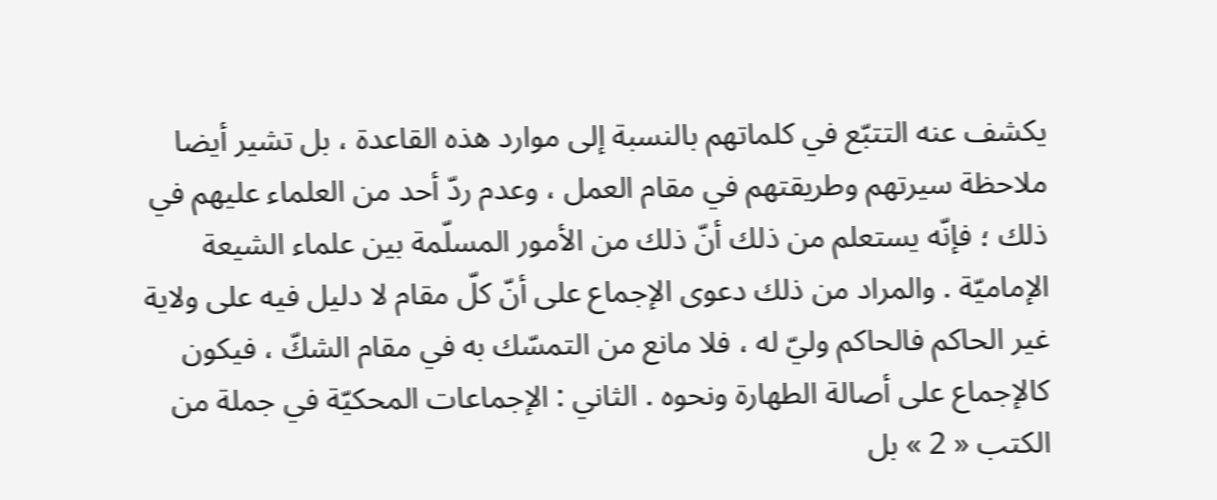يكشف عنه التتبّع في كلماتهم بالنسبة إلى موارد هذه القاعدة ، بل تشير أيضا ملاحظة سيرتهم وطريقتهم في مقام العمل ، وعدم ردّ أحد من العلماء عليهم في ذلك ؛ فإنّه يستعلم من ذلك أنّ ذلك من الأمور المسلّمة بين علماء الشيعة الإماميّة . والمراد من ذلك دعوى الإجماع على أنّ كلّ مقام لا دليل فيه على ولاية غير الحاكم فالحاكم وليّ له ، فلا مانع من التمسّك به في مقام الشكّ ، فيكون كالإجماع على أصالة الطهارة ونحوه . الثاني : الإجماعات المحكيّة في جملة من الكتب « 2 » بل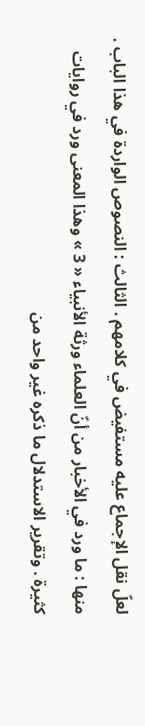لعلّ نقل الإجماع عليه مستفيض في كلامهم . الثالث : النصوص الواردة في هذا الباب . منها : ما ورد في الأخبار من أنّ العلماء ورثة الأنبياء « 3 » وهذا المعنى ورد في روايات كثيرة . وتقرير الاستدلال ما ذكره غير واحد من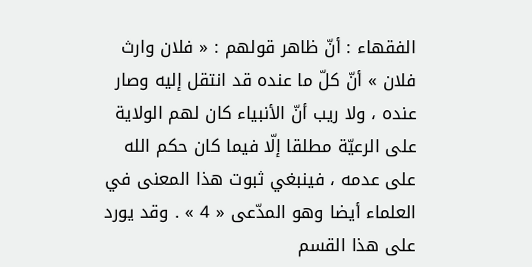الفقهاء : أنّ ظاهر قولهم : « فلان وارث فلان » أنّ كلّ ما عنده قد انتقل إليه وصار عنده ، ولا ريب أنّ الأنبياء كان لهم الولاية على الرعيّة مطلقا إلّا فيما كان حكم الله على عدمه ، فينبغي ثبوت هذا المعنى في العلماء أيضا وهو المدّعى « 4 » . وقد يورد على هذا القسم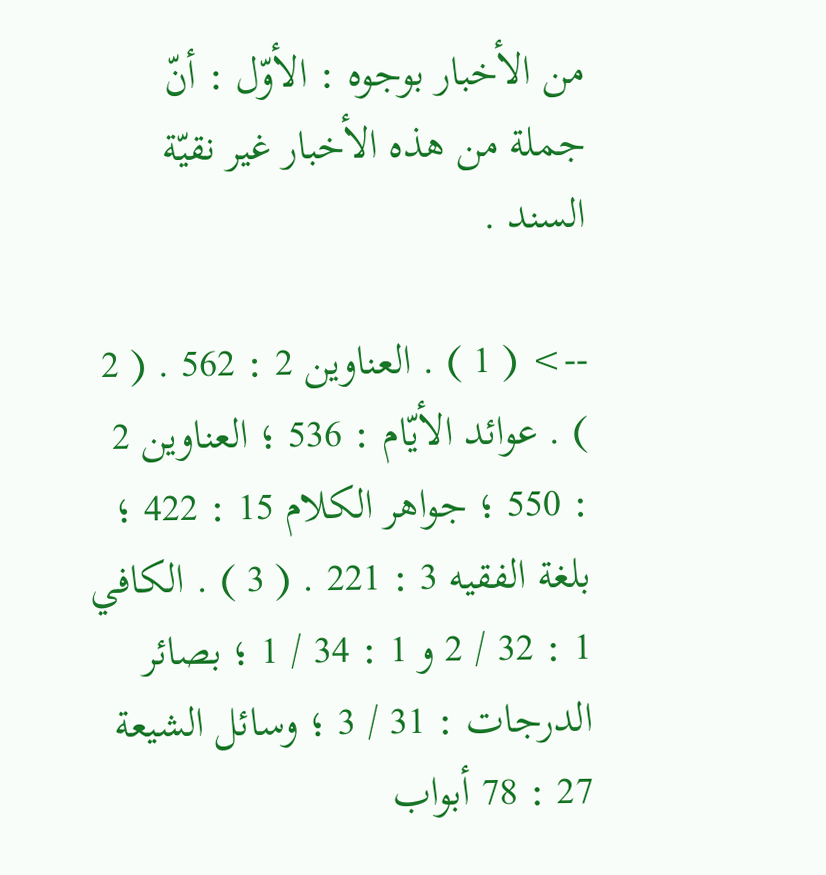من الأخبار بوجوه : الأوّل : أنّ جملة من هذه الأخبار غير نقيّة السند .

--> ( 1 ) . العناوين 2 : 562 . ( 2 ) . عوائد الأيّام : 536 ؛ العناوين 2 : 550 ؛ جواهر الكلام 15 : 422 ؛ بلغة الفقيه 3 : 221 . ( 3 ) . الكافي 1 : 32 / 2 و 1 : 34 / 1 ؛ بصائر الدرجات : 31 / 3 ؛ وسائل الشيعة 27 : 78 أبواب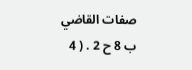صفات القاضي ب 8 ح 2 . ( 4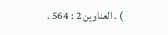) . العناوين 2 : 564 .